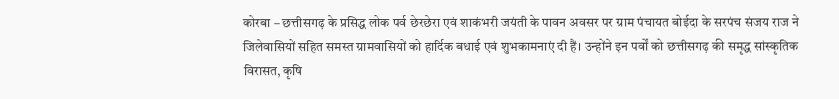कोरबा – छत्तीसगढ़ के प्रसिद्ध लोक पर्व छेरछेरा एवं शाकंभरी जयंती के पावन अवसर पर ग्राम पंचायत बोईदा के सरपंच संजय राज ने जिलेवासियों सहित समस्त ग्रामवासियों को हार्दिक बधाई एवं शुभकामनाएं दी हैं। उन्होंने इन पर्वों को छत्तीसगढ़ की समृद्ध सांस्कृतिक विरासत, कृषि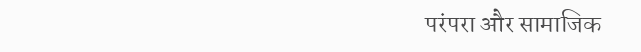परंपरा और सामाजिक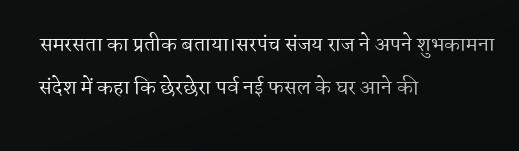समरसता का प्रतीक बताया।सरपंच संजय राज ने अपने शुभकामना संदेश में कहा कि छेरछेरा पर्व नई फसल के घर आने की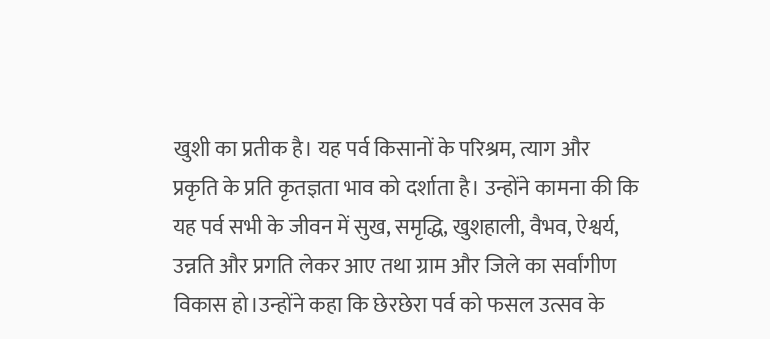खुशी का प्रतीक है। यह पर्व किसानों के परिश्रम, त्याग और प्रकृति के प्रति कृतज्ञता भाव को दर्शाता है। उन्होंने कामना की कि यह पर्व सभी के जीवन में सुख, समृद्धि, खुशहाली, वैभव, ऐश्वर्य, उन्नति और प्रगति लेकर आए तथा ग्राम और जिले का सर्वांगीण विकास हो।उन्होंने कहा कि छेरछेरा पर्व को फसल उत्सव के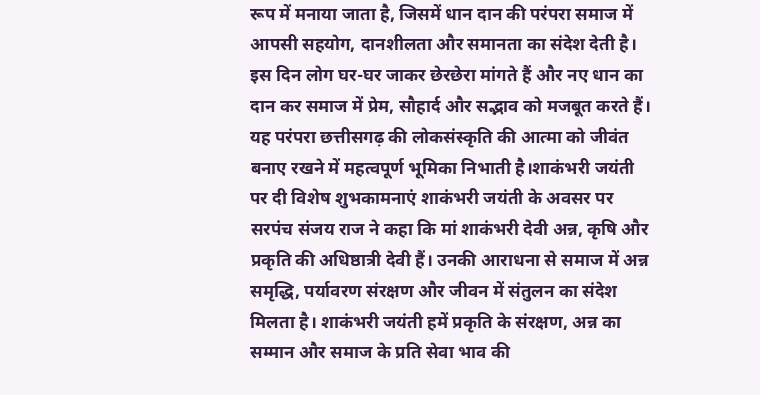रूप में मनाया जाता है, जिसमें धान दान की परंपरा समाज में आपसी सहयोग, दानशीलता और समानता का संदेश देती है। इस दिन लोग घर-घर जाकर छेरछेरा मांगते हैं और नए धान का दान कर समाज में प्रेम, सौहार्द और सद्भाव को मजबूत करते हैं। यह परंपरा छत्तीसगढ़ की लोकसंस्कृति की आत्मा को जीवंत बनाए रखने में महत्वपूर्ण भूमिका निभाती है।शाकंभरी जयंती पर दी विशेष शुभकामनाएं शाकंभरी जयंती के अवसर पर सरपंच संजय राज ने कहा कि मां शाकंभरी देवी अन्न, कृषि और प्रकृति की अधिष्ठात्री देवी हैं। उनकी आराधना से समाज में अन्न समृद्धि, पर्यावरण संरक्षण और जीवन में संतुलन का संदेश मिलता है। शाकंभरी जयंती हमें प्रकृति के संरक्षण, अन्न का सम्मान और समाज के प्रति सेवा भाव की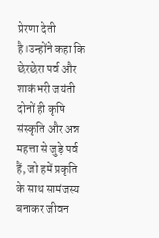प्रेरणा देती है।उन्होंने कहा कि छेरछेरा पर्व और शाकंभरी जयंती दोनों ही कृषि संस्कृति और अन्न महत्ता से जुड़े पर्व हैं, जो हमें प्रकृति के साथ सामंजस्य बनाकर जीवन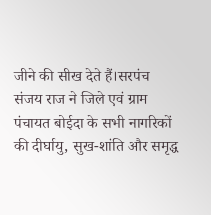जीने की सीख देते हैं।सरपंच संजय राज ने जिले एवं ग्राम पंचायत बोईदा के सभी नागरिकों की दीर्घायु, सुख-शांति और समृद्ध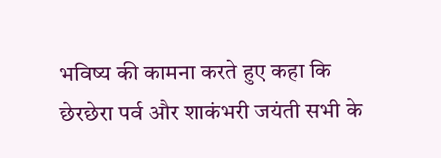भविष्य की कामना करते हुए कहा कि छेरछेरा पर्व और शाकंभरी जयंती सभी के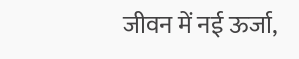जीवन में नई ऊर्जा,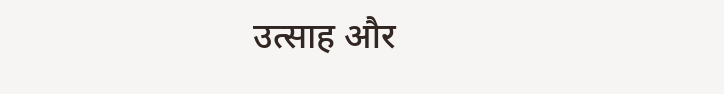उत्साह और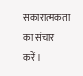सकारात्मकता का संचार करें।